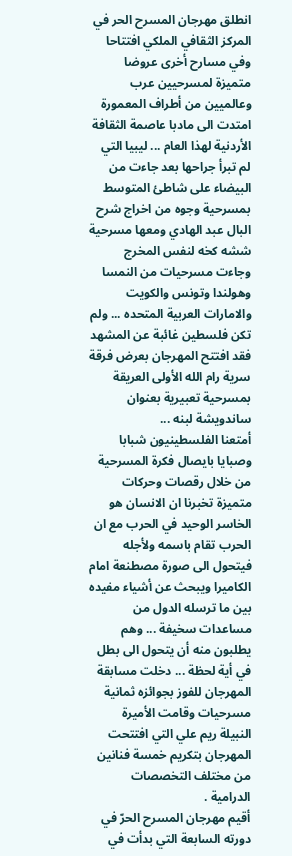انطلق مهرجان المسرح الحر في المركز الثقافي الملكي افتتاحا وفي مسارح أخرى عروضا متميزة لمسرحيين عرب وعالميين من أطراف المعمورة امتدت الى مادبا عاصمة الثقافة الأردنية لهذا العام ... ليبيا التي لم تبرأ جراحها بعد جاءت من البيضاء على شاطئ المتوسط بمسرحية وجوه من اخراج شرح البال عبد الهادي ومعها مسرحية ششه كخه لنفس المخرج وجاءت مسرحيات من النمسا وهولندا وتونس والكويت والامارات العربية المتحده ... ولم تكن فلسطين غائبة عن المشهد فقد افتتح المهرجان بعرض فرقة سرية رام الله الأولى العريقة بمسرحية تعبيرية بعنوان ساندويشة لبنه ...
أمتعنا الفلسطينيون شبابا وصبايا بايصال فكرة المسرحية من خلال رقصات وحركات متميزة تخبرنا ان الانسان هو الخاسر الوحيد في الحرب مع ان الحرب تقام باسمه ولأجله فيتحول الى صورة مصطنعة امام الكاميرا ويبحث عن أشياء مفيده بين ما ترسله الدول من مساعدات سخيفة ... وهم يطلبون منه أن يتحول الى بطل في أية لحظة ... دخلت مسابقة المهرجان للفوز بجوائزه ثمانية مسرحيات وقامت الأميرة النبيلة ريم علي التي افتتحت المهرجان بتكريم خمسة فنانين من مختلف التخصصات الدرامية .
أقيم مهرجان المسرح الحرّ في دورته السابعة التي بدأت في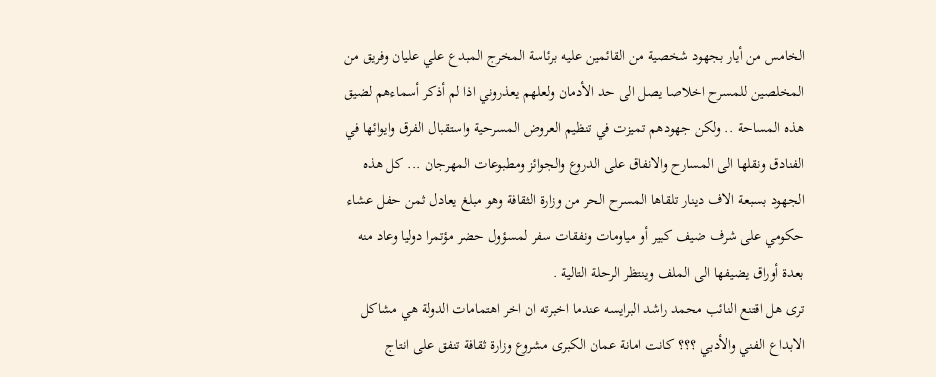الخامس من أيار بجهود شخصية من القائمين عليه برئاسة المخرج المبدع علي عليان وفريق من المخلصين للمسرح اخلاصا يصل الى حد الأدمان ولعلهم يعذروني اذا لم أذكر أسماءهم لضيق هذه المساحة .. ولكن جهودهم تميزت في تنظيم العروض المسرحية واستقبال الفرق وايوائها في الفنادق ونقلها الى المسارح والانفاق على الدروع والجوائز ومطبوعات المهرجان ... كل هذه الجهود بسبعة الاف دينار تلقاها المسرح الحر من وزارة الثقافة وهو مبلغ يعادل ثمن حفل عشاء حكومي على شرف ضيف كبير أو مياومات ونفقات سفر لمسؤول حضر مؤتمرا دوليا وعاد منه بعدة أوراق يضيفها الى الملف وينتظر الرحلة التالية .
ترى هل اقتنع النائب محمد راشد البرايسه عندما اخبرته ان اخر اهتمامات الدولة هي مشاكل الابداع الفني والأدبي ؟؟؟ كانت امانة عمان الكبرى مشروع وزارة ثقافة تنفق على انتاج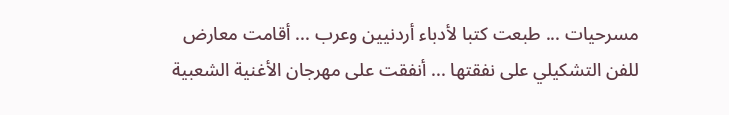مسرحيات ... طبعت كتبا لأدباء أردنيين وعرب ... أقامت معارض للفن التشكيلي على نفقتها ... أنفقت على مهرجان الأغنية الشعبية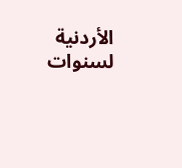الأردنية لسنوات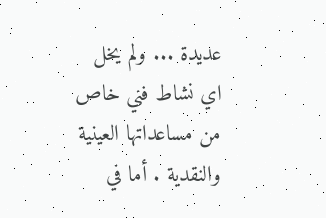عديدة ... ولم يخل اي نشاط فني خاص من مساعداتها العينية والنقدية . أما في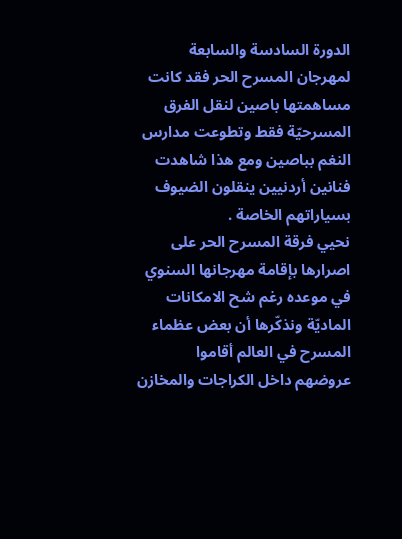الدورة السادسة والسابعة لمهرجان المسرح الحر فقد كانت مساهمتها باصين لنقل الفرق المسرحيّة فقط وتطوعت مدارس النغم بباصين ومع هذا شاهدت فنانين أردنيين ينقلون الضيوف بسياراتهم الخاصة .
نحيي فرقة المسرح الحر على اصرارها بإقامة مهرجانها السنوي في موعده رغم شح الامكانات الماديّة ونذكّرها أن بعض عظماء المسرح في العالم أقاموا عروضهم داخل الكراجات والمخازن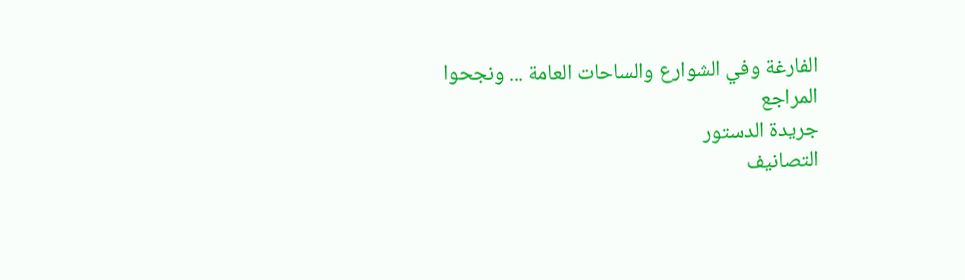الفارغة وفي الشوارع والساحات العامة ... ونجحوا
المراجع
جريدة الدستور
التصانيف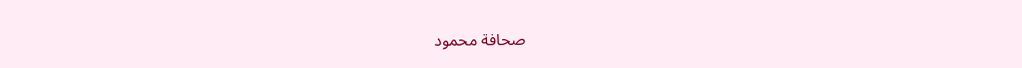صحافة محمود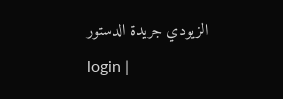الزيودي جريدة الدستور
login |